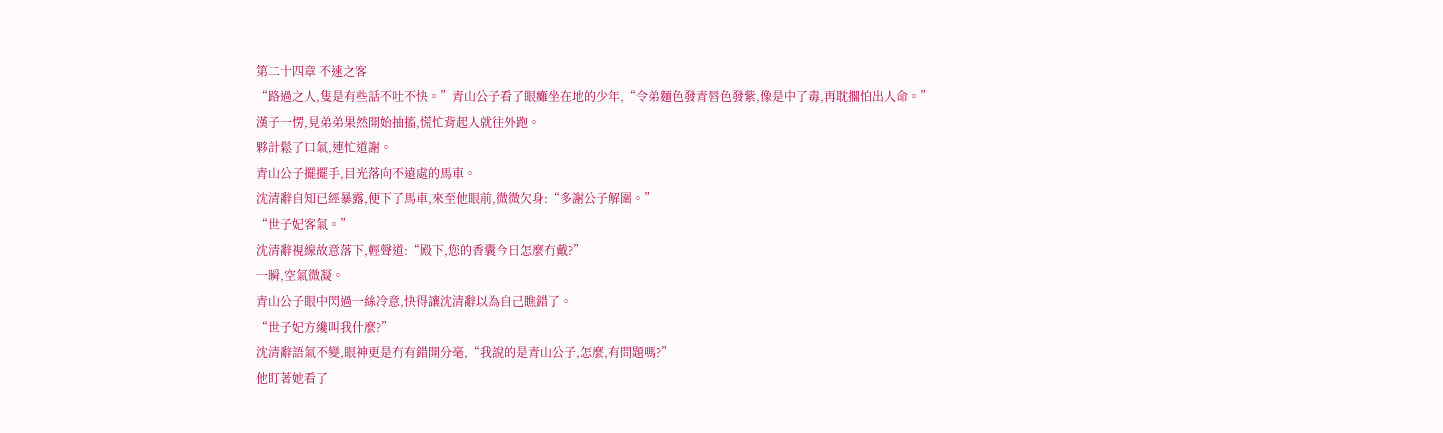第二十四章 不速之客
“路過之人,隻是有些話不吐不快。”青山公子看了眼癱坐在地的少年,“令弟麵色發青唇色發紫,像是中了毒,再耽擱怕出人命。”
漢子一愣,見弟弟果然開始抽搐,慌忙背起人就往外跑。
夥計鬆了口氣,連忙道謝。
青山公子擺擺手,目光落向不遠處的馬車。
沈清辭自知已經暴露,便下了馬車,來至他眼前,微微欠身:“多謝公子解圍。”
“世子妃客氣。”
沈清辭視線故意落下,輕聲道:“殿下,您的香囊今日怎麼冇戴?”
一瞬,空氣微凝。
青山公子眼中閃過一絲冷意,快得讓沈清辭以為自己瞧錯了。
“世子妃方纔叫我什麼?”
沈清辭語氣不變,眼神更是冇有錯開分毫,“我說的是青山公子,怎麼,有問題嗎?”
他盯著她看了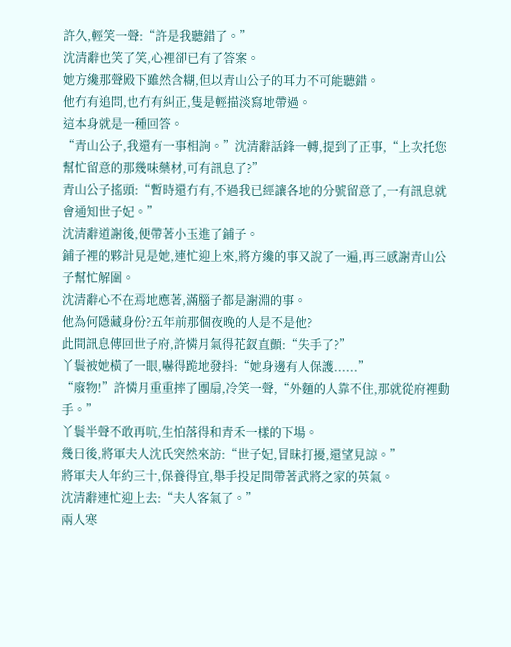許久,輕笑一聲:“許是我聽錯了。”
沈清辭也笑了笑,心裡卻已有了答案。
她方纔那聲殿下雖然含糊,但以青山公子的耳力不可能聽錯。
他冇有追問,也冇有糾正,隻是輕描淡寫地帶過。
這本身就是一種回答。
“青山公子,我還有一事相詢。”沈清辭話鋒一轉,提到了正事,“上次托您幫忙留意的那幾味藥材,可有訊息了?”
青山公子搖頭:“暫時還冇有,不過我已經讓各地的分號留意了,一有訊息就會通知世子妃。”
沈清辭道謝後,便帶著小玉進了鋪子。
鋪子裡的夥計見是她,連忙迎上來,將方纔的事又說了一遍,再三感謝青山公子幫忙解圍。
沈清辭心不在焉地應著,滿腦子都是謝淵的事。
他為何隱藏身份?五年前那個夜晚的人是不是他?
此間訊息傳回世子府,許憐月氣得花釵直顫:“失手了?”
丫鬟被她橫了一眼,嚇得跪地發抖:“她身邊有人保護......”
“廢物!”許憐月重重摔了團扇,冷笑一聲,“外麵的人靠不住,那就從府裡動手。”
丫鬟半聲不敢再吭,生怕落得和青禾一樣的下場。
幾日後,將軍夫人沈氏突然來訪:“世子妃,冒昧打擾,還望見諒。”
將軍夫人年約三十,保養得宜,舉手投足間帶著武將之家的英氣。
沈清辭連忙迎上去:“夫人客氣了。”
兩人寒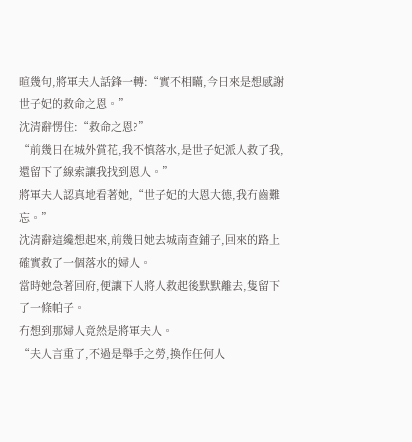暄幾句,將軍夫人話鋒一轉:“實不相瞞,今日來是想感謝世子妃的救命之恩。”
沈清辭愣住:“救命之恩?”
“前幾日在城外賞花,我不慎落水,是世子妃派人救了我,還留下了線索讓我找到恩人。”
將軍夫人認真地看著她,“世子妃的大恩大德,我冇齒難忘。”
沈清辭這纔想起來,前幾日她去城南查鋪子,回來的路上確實救了一個落水的婦人。
當時她急著回府,便讓下人將人救起後默默離去,隻留下了一條帕子。
冇想到那婦人竟然是將軍夫人。
“夫人言重了,不過是舉手之勞,換作任何人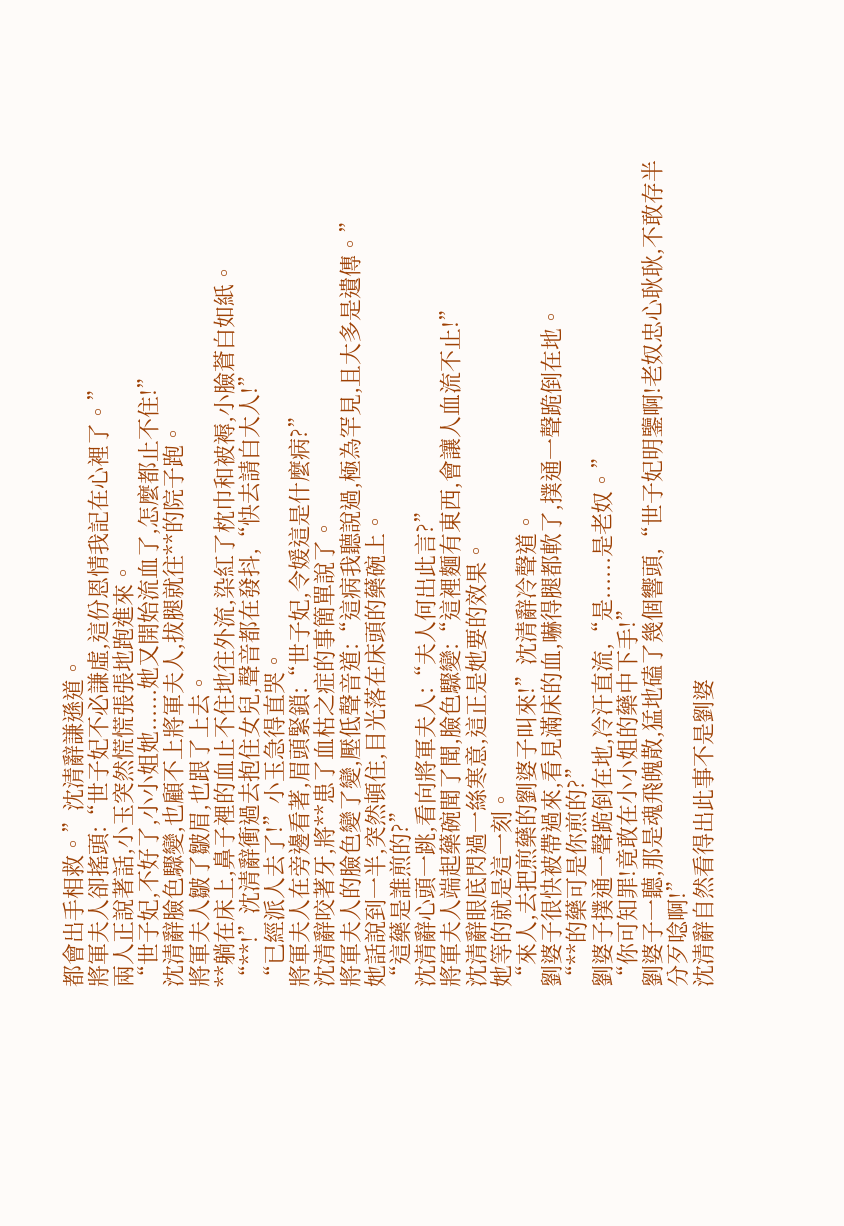都會出手相救。”沈清辭謙遜道。
將軍夫人卻搖頭:“世子妃不必謙虛,這份恩情我記在心裡了。”
兩人正說著話,小玉突然慌慌張張地跑進來。
“世子妃,不好了,小小姐她......她又開始流血了,怎麼都止不住!”
沈清辭臉色驟變,也顧不上將軍夫人,拔腿就往**的院子跑。
將軍夫人皺了皺眉,也跟了上去。
**躺在床上,鼻子裡的血止不住地往外流,染紅了枕巾和被褥,小臉蒼白如紙。
“**!”沈清辭衝過去抱住女兒,聲音都在發抖,“快去請白大人!”
“已經派人去了!”小玉急得直哭。
將軍夫人在旁邊看著,眉頭緊鎖:“世子妃,令媛這是什麼病?”
沈清辭咬著牙,將**患了血枯之症的事簡單說了。
將軍夫人的臉色變了變,壓低聲音道:“這病我聽說過,極為罕見,且大多是遺傳。”
她話說到一半,突然頓住,目光落在床頭的藥碗上。
“這藥是誰煎的?”
沈清辭心頭一跳,看向將軍夫人:“夫人何出此言?”
將軍夫人端起藥碗聞了聞,臉色驟變:“這裡麵有東西,會讓人血流不止!”
沈清辭眼底閃過一絲寒意,這正是她要的效果。
她等的就是這一刻。
“來人,去把煎藥的劉婆子叫來!”沈清辭冷聲道。
劉婆子很快被帶過來,看見滿床的血,嚇得腿都軟了,撲通一聲跪倒在地。
“**的藥可是你煎的?”
劉婆子撲通一聲跪倒在地,冷汗直流,“是......是老奴。”
“你可知罪!竟敢在小小姐的藥中下手!”
劉婆子一聽,那是魂飛魄散,猛地磕了幾個響頭,“世子妃明鑒啊!老奴忠心耿耿,不敢存半分歹唸啊!”
沈清辭自然看得出此事不是劉婆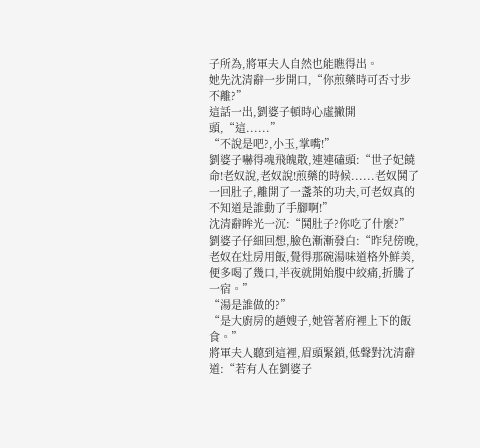子所為,將軍夫人自然也能瞧得出。
她先沈清辭一步開口,“你煎藥時可否寸步不離?”
這話一出,劉婆子頓時心虛撇開頭,“這......”
“不說是吧?,小玉,掌嘴!”
劉婆子嚇得魂飛魄散,連連磕頭:“世子妃饒命!老奴說,老奴說!煎藥的時候......老奴鬨了一回肚子,離開了一盞茶的功夫,可老奴真的不知道是誰動了手腳啊!”
沈清辭眸光一沉:“鬨肚子?你吃了什麼?”
劉婆子仔細回想,臉色漸漸發白:“昨兒傍晚,老奴在灶房用飯,覺得那碗湯味道格外鮮美,便多喝了幾口,半夜就開始腹中絞痛,折騰了一宿。”
“湯是誰做的?”
“是大廚房的趙嫂子,她管著府裡上下的飯食。”
將軍夫人聽到這裡,眉頭緊鎖,低聲對沈清辭道:“若有人在劉婆子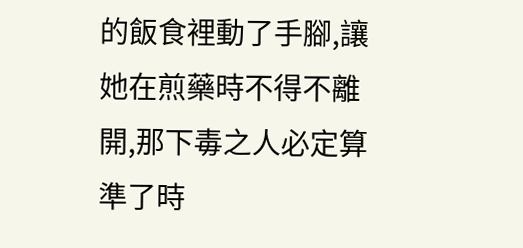的飯食裡動了手腳,讓她在煎藥時不得不離開,那下毒之人必定算準了時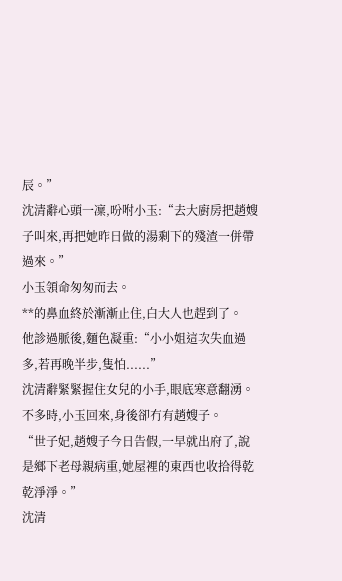辰。”
沈清辭心頭一凜,吩咐小玉:“去大廚房把趙嫂子叫來,再把她昨日做的湯剩下的殘渣一併帶過來。”
小玉領命匆匆而去。
**的鼻血終於漸漸止住,白大人也趕到了。
他診過脈後,麵色凝重:“小小姐這次失血過多,若再晚半步,隻怕......”
沈清辭緊緊握住女兒的小手,眼底寒意翻湧。
不多時,小玉回來,身後卻冇有趙嫂子。
“世子妃,趙嫂子今日告假,一早就出府了,說是鄉下老母親病重,她屋裡的東西也收拾得乾乾淨淨。”
沈清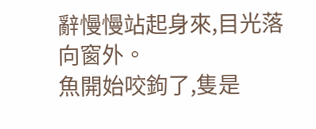辭慢慢站起身來,目光落向窗外。
魚開始咬鉤了,隻是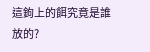這鉤上的餌究竟是誰放的?